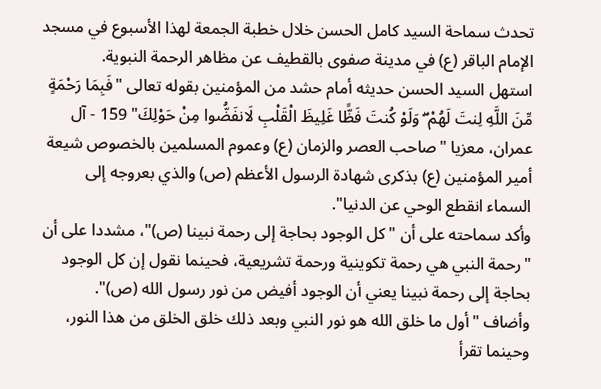تحدث سماحة السيد كامل الحسن خلال خطبة الجمعة لهذا الأسبوع في مسجد الإمام الباقر (ع) في مدينة صفوى بالقطيف عن مظاهر الرحمة النبوية.
استهل السيد الحسن حديثه أمام حشد من المؤمنين بقوله تعالى "فَبِمَا رَحْمَةٍ مِّنَ اللَّهِ لِنتَ لَهُمْ ۖ وَلَوْ كُنتَ فَظًّا غَلِيظَ الْقَلْبِ لَانفَضُّوا مِنْ حَوْلِكَ" 159 - آل عمران، معزيا "صاحب العصر والزمان (ع) وعموم المسلمين بالخصوص شيعة أمير المؤمنين (ع) بذكرى شهادة الرسول الأعظم (ص) والذي بعروجه إلى السماء انقطع الوحي عن الدنيا".
وأكد سماحته على أن "كل الوجود بحاجة إلى رحمة نبينا (ص)"، مشددا على أن "رحمة النبي هي رحمة تكوينية ورحمة تشريعية، فحينما نقول إن كل الوجود بحاجة إلى رحمة نبينا يعني أن الوجود أفيض من نور رسول الله (ص)".
وأضاف "أول ما خلق الله هو نور النبي وبعد ذلك خلق الخلق من هذا النور، وحينما تقرأ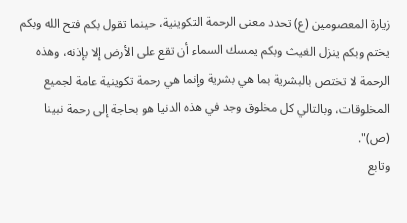زيارة المعصومين (ع) تحدد معنى الرحمة التكوينية، حينما تقول بكم فتح الله وبكم يختم وبكم ينزل الغيث وبكم يمسك السماء أن تقع على الأرض إلا بإذنه، وهذه الرحمة لا تختص بالبشرية بما هي بشرية وإنما هي رحمة تكوينية عامة لجميع المخلوقات، وبالتالي كل مخلوق وجد في هذه الدنيا هو بحاجة إلى رحمة نبينا (ص)".
وتابع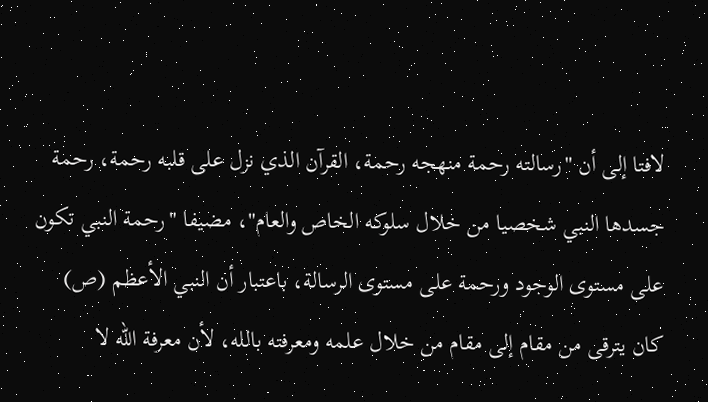لافتا إلى أن "رسالته رحمة منهجه رحمة، القرآن الذي نزل على قلبه رحمة، رحمة جسدها النبي شخصيا من خلال سلوكه الخاص والعام"، مضيفا "رحمة النبي تكون على مستوى الوجود ورحمة على مستوى الرسالة، باعتبار أن النبي الأعظم (ص) كان يترقى من مقام إلى مقام من خلال علمه ومعرفته بالله، لأن معرفة الله لا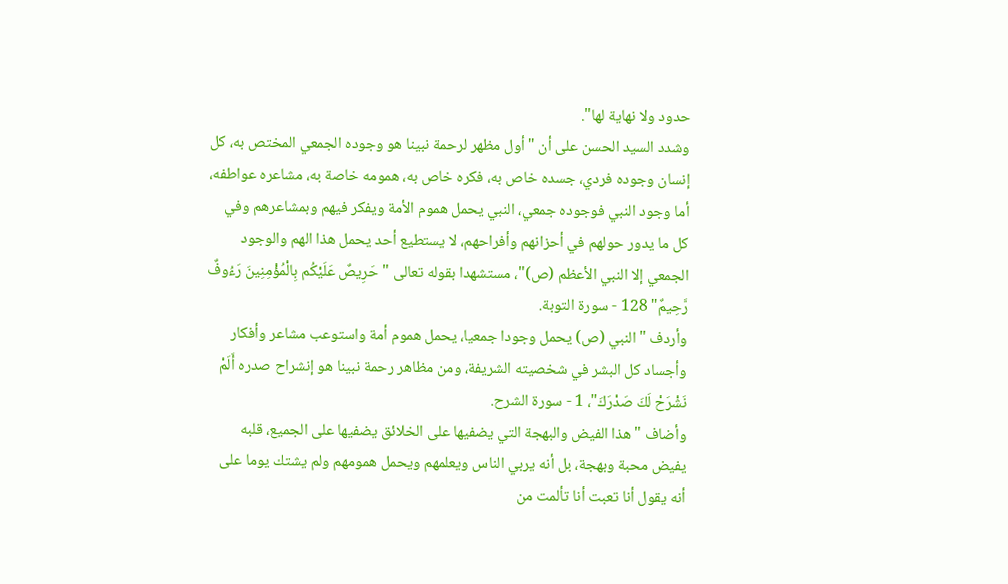حدود ولا نهاية لها".
وشدد السيد الحسن على أن "أول مظهر لرحمة نبينا هو وجوده الجمعي المختص به، كل إنسان وجوده فردي، جسده خاص به، فكره خاص به، همومه خاصة به، مشاعره عواطفه، أما وجود النبي فوجوده جمعي، النبي يحمل هموم الأمة ويفكر فيهم وبمشاعرهم وفي كل ما يدور حولهم في أحزانهم وأفراحهم، لا يستطيع أحد يحمل هذا الهم والوجود الجمعي إلا النبي الأعظم (ص)"، مستشهدا بقوله تعالى "حَرِيصٌ عَلَيْكُم بِالْمُؤْمِنِينَ رَءُوفٌ رَّحِيمٌ" 128 - سورة التوبة.
وأردف "النبي (ص) يحمل وجودا جمعيا، يحمل هموم أمة واستوعب مشاعر وأفكار وأجساد كل البشر في شخصيته الشريفة، ومن مظاهر رحمة نبينا هو إنشراح صدره أَلَمْ نَشْرَحْ لَكَ صَدْرَكَ"، 1 - سورة الشرح.
وأضاف "هذا الفيض والبهجة التي يضفيها على الخلائق يضفيها على الجميع، قلبه يفيض محبة وبهجة، بل أنه يربي الناس ويعلمهم ويحمل همومهم ولم يشتك يوما على أنه يقول أنا تعبت أنا تألمت من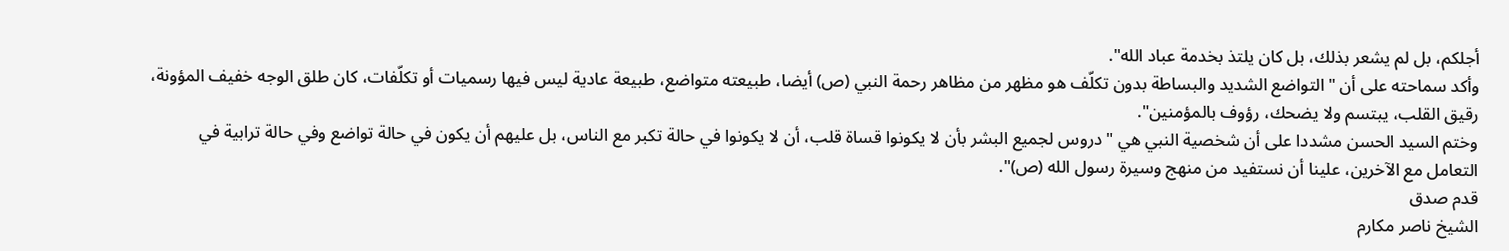أجلكم، بل لم يشعر بذلك، بل كان يلتذ بخدمة عباد الله".
وأكد سماحته على أن "التواضع الشديد والبساطة بدون تكلّف هو مظهر من مظاهر رحمة النبي (ص) أيضا، طبيعته متواضع، طبيعة عادية ليس فيها رسميات أو تكلّفات، كان طلق الوجه خفيف المؤونة، رقيق القلب، يبتسم ولا يضحك، رؤوف بالمؤمنين".
وختم السيد الحسن مشددا على أن شخصية النبي هي "دروس لجميع البشر بأن لا يكونوا قساة قلب، أن لا يكونوا في حالة تكبر مع الناس، بل عليهم أن يكون في حالة تواضع وفي حالة ترابية في التعامل مع الآخرين، علينا أن نستفيد من منهج وسيرة رسول الله (ص)".
قدم صدق
الشيخ ناصر مكارم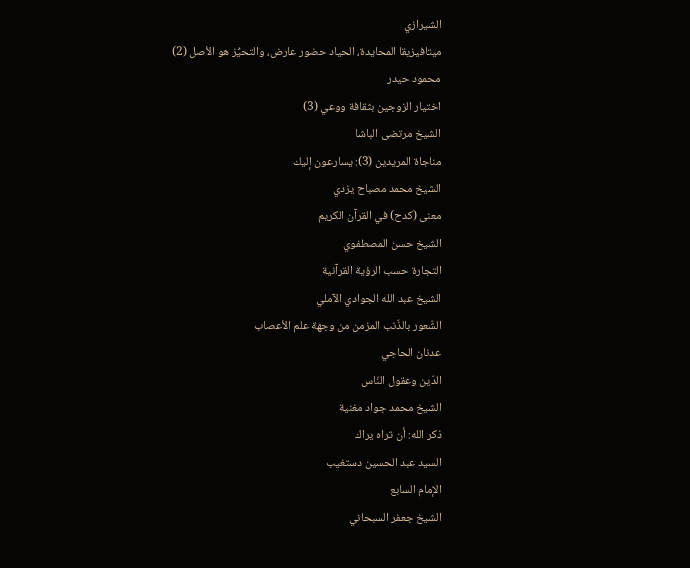الشيرازي
ميتافيزيقا المحايدة، الحياد حضور عارض، والتحيُّز هو الأصل (2)
محمود حيدر
اختيار الزوجين بثقافة ووعي (3)
الشيخ مرتضى الباشا
مناجاة المريدين (3): يسارعون إليك
الشيخ محمد مصباح يزدي
معنى (كدح) في القرآن الكريم
الشيخ حسن المصطفوي
التجارة حسب الرؤية القرآنية
الشيخ عبد الله الجوادي الآملي
الشّعور بالذّنب المزمن من وجهة علم الأعصاب
عدنان الحاجي
الدّين وعقول النّاس
الشيخ محمد جواد مغنية
ذكر الله: أن تراه يراك
السيد عبد الحسين دستغيب
الإمام السابع
الشيخ جعفر السبحاني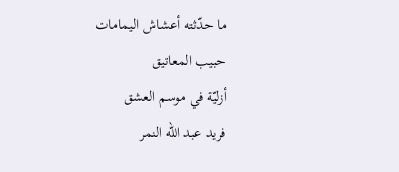ما حدّثته أعشاش اليمامات
حبيب المعاتيق
أزليّة في موسم العشق
فريد عبد الله النمر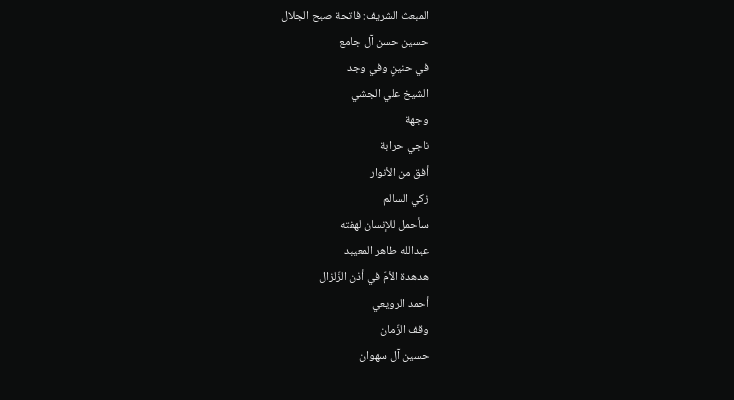المبعث الشريف: فاتحة صبح الجلال
حسين حسن آل جامع
في حنينٍ وفي وجد
الشيخ علي الجشي
وجهة
ناجي حرابة
أفق من الأنوار
زكي السالم
سأحمل للإنسان لهفته
عبدالله طاهر المعيبد
هدهدة الأمّ في أذن الزّلزال
أحمد الرويعي
وقف الزّمان
حسين آل سهوان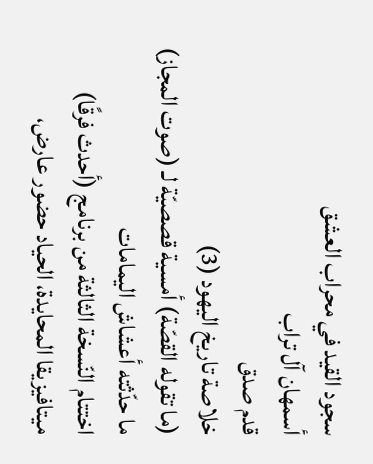سجود القيد في محراب العشق
أسمهان آل تراب
قدم صدق
خلاصة تاريخ اليهود (3)
(ما تقوله القصّة) أمسية قصصيّة لـ (صوت المجاز)
ما حدّثته أعشاش اليمامات
اختتام النّسخة الثالثة من برنامج (أحدث فرقًا)
ميتافيزيقا المحايدة، الحياد حضور عارض،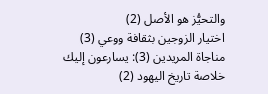والتحيُّز هو الأصل (2)
اختيار الزوجين بثقافة ووعي (3)
مناجاة المريدين (3): يسارعون إليك
خلاصة تاريخ اليهود (2)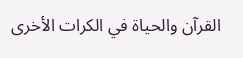القرآن والحياة في الكرات الأخرى